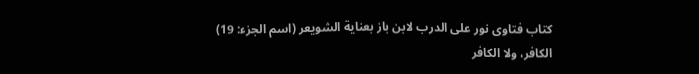كتاب فتاوى نور على الدرب لابن باز بعناية الشويعر (اسم الجزء: 19)
الكافر، ولا الكافر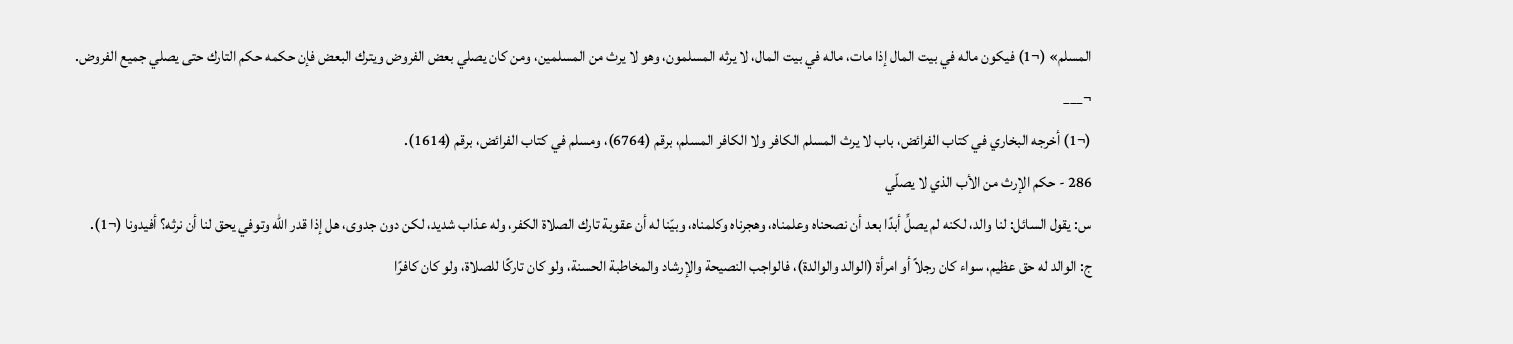المسلم» (¬1) فيكون ماله في بيت المال إذا مات، ماله في بيت المال، لا يرثه المسلمون، وهو لا يرث من المسلمين، ومن كان يصلي بعض الفروض ويترك البعض فإن حكمه حكم التارك حتى يصلي جميع الفروض.
¬___
(¬1) أخرجه البخاري في كتاب الفرائض، باب لا يرث المسلم الكافر ولا الكافر المسلم، برقم (6764)، ومسلم في كتاب الفرائض، برقم (1614).
286 - حكم الإرث من الأب الذي لا يصلّي
س: يقول السائل: لنا والد، لكنه لم يصلِّ أبدًا بعد أن نصحناه وعلمناه، وهجرناه وكلمناه، وبيّنا له أن عقوبة تارك الصلاة الكفر، وله عذاب شديد، لكن دون جدوى، هل إذا قدر الله وتوفي يحق لنا أن نرثه؟ أفيدونا (¬1).
ج: الوالد له حق عظيم، سواء كان رجلاً أو امرأة (الوالد والوالدة)، فالواجب النصيحة والإرشاد والمخاطبة الحسنة، ولو كان تاركًا للصلاة، ولو كان كافرًا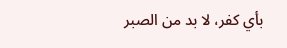بأي كفر، لا بد من الصبر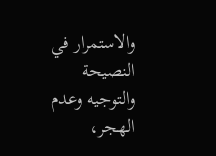والاستمرار في النصيحة والتوجيه وعدم الهجر،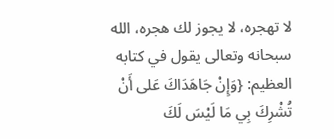لا تهجره، لا يجوز لك هجره، الله سبحانه وتعالى يقول في كتابه العظيم: {وَإِنْ جَاهَدَاكَ عَلى أَنْ تُشْرِكَ بِي مَا لَيْسَ لَكَ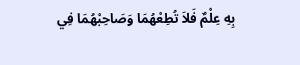بِهِ عِلْمٌ فَلاَ تُطِعْهُمَا وَصَاحِبْهُمَا فِي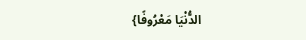الدُّنْيَا مَعْرُوفًا}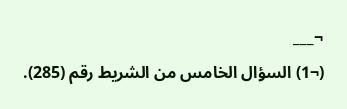¬___
(¬1) السؤال الخامس من الشريط رقم (285).